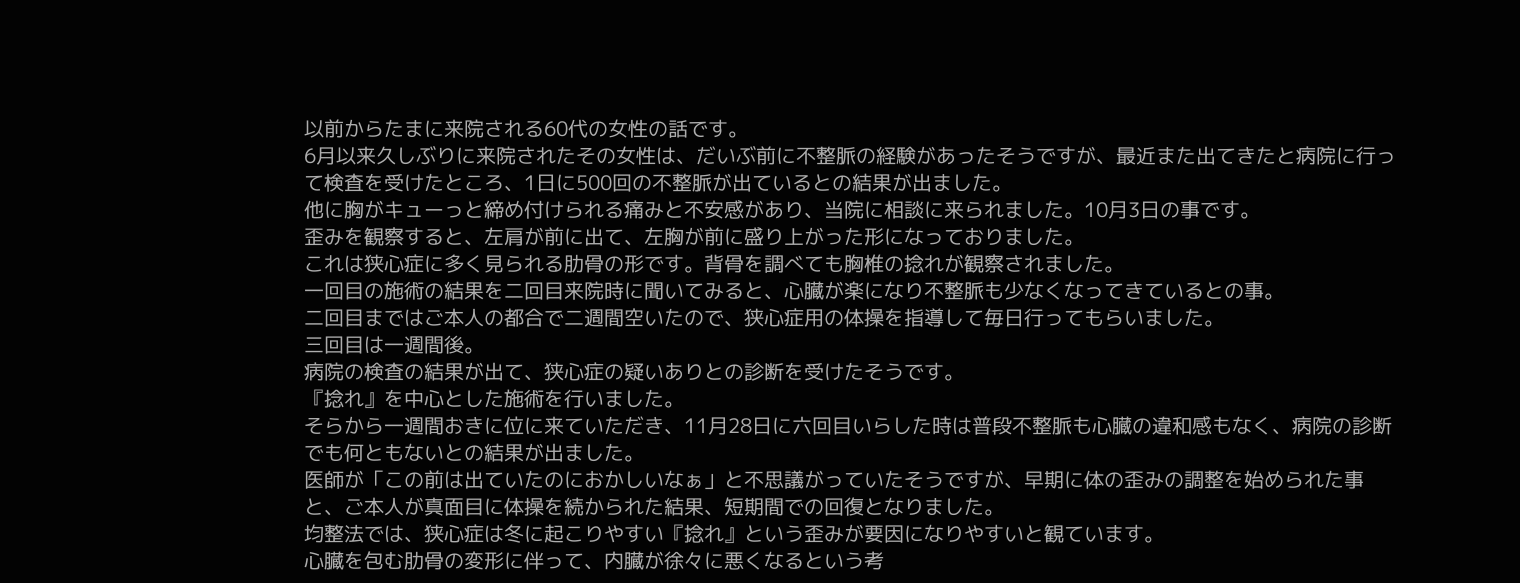以前からたまに来院される60代の女性の話です。
6月以来久しぶりに来院されたその女性は、だいぶ前に不整脈の経験があったそうですが、最近また出てきたと病院に行って検査を受けたところ、1日に500回の不整脈が出ているとの結果が出ました。
他に胸がキューっと締め付けられる痛みと不安感があり、当院に相談に来られました。10月3日の事です。
歪みを観察すると、左肩が前に出て、左胸が前に盛り上がった形になっておりました。
これは狭心症に多く見られる肋骨の形です。背骨を調べても胸椎の捻れが観察されました。
一回目の施術の結果を二回目来院時に聞いてみると、心臓が楽になり不整脈も少なくなってきているとの事。
二回目まではご本人の都合で二週間空いたので、狭心症用の体操を指導して毎日行ってもらいました。
三回目は一週間後。
病院の検査の結果が出て、狭心症の疑いありとの診断を受けたそうです。
『捻れ』を中心とした施術を行いました。
そらから一週間おきに位に来ていただき、11月28日に六回目いらした時は普段不整脈も心臓の違和感もなく、病院の診断でも何ともないとの結果が出ました。
医師が「この前は出ていたのにおかしいなぁ」と不思議がっていたそうですが、早期に体の歪みの調整を始められた事と、ご本人が真面目に体操を続かられた結果、短期間での回復となりました。
均整法では、狭心症は冬に起こりやすい『捻れ』という歪みが要因になりやすいと観ています。
心臓を包む肋骨の変形に伴って、内臓が徐々に悪くなるという考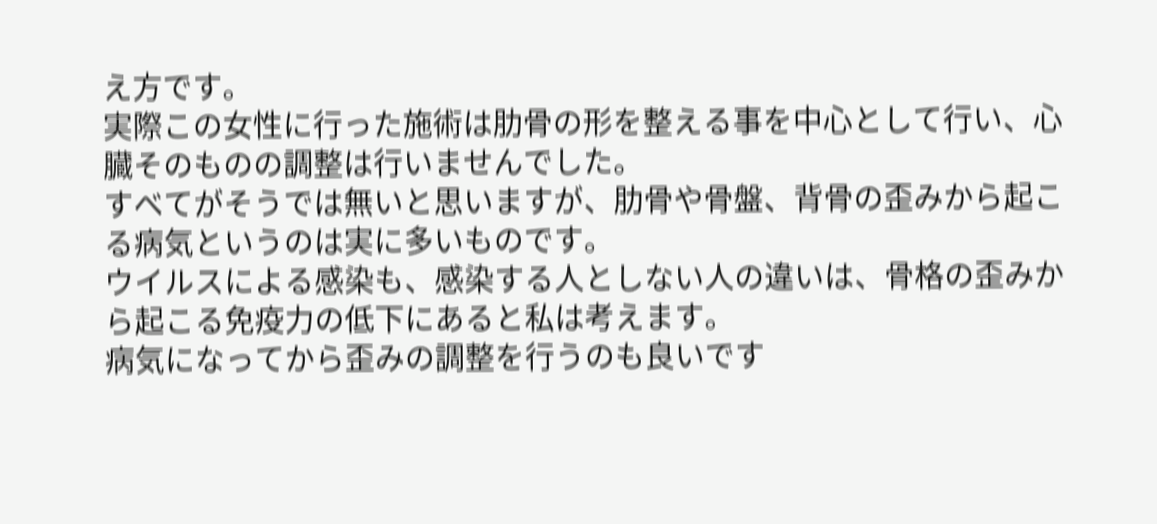え方です。
実際この女性に行った施術は肋骨の形を整える事を中心として行い、心臓そのものの調整は行いませんでした。
すべてがそうでは無いと思いますが、肋骨や骨盤、背骨の歪みから起こる病気というのは実に多いものです。
ウイルスによる感染も、感染する人としない人の違いは、骨格の歪みから起こる免疫力の低下にあると私は考えます。
病気になってから歪みの調整を行うのも良いです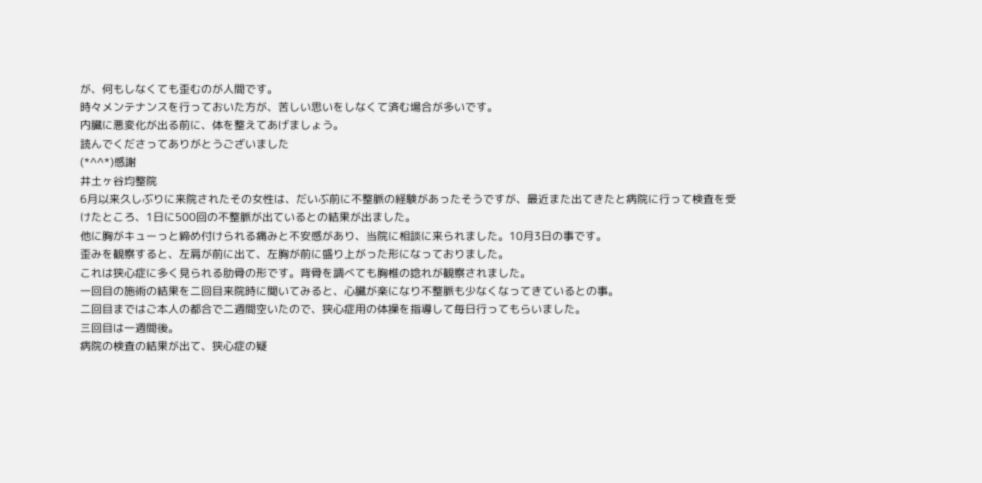が、何もしなくても歪むのが人間です。
時々メンテナンスを行っておいた方が、苦しい思いをしなくて済む場合が多いです。
内臓に悪変化が出る前に、体を整えてあげましょう。
読んでくださってありがとうございました
(*^^*)感謝
井土ヶ谷均整院
6月以来久しぶりに来院されたその女性は、だいぶ前に不整脈の経験があったそうですが、最近また出てきたと病院に行って検査を受けたところ、1日に500回の不整脈が出ているとの結果が出ました。
他に胸がキューっと締め付けられる痛みと不安感があり、当院に相談に来られました。10月3日の事です。
歪みを観察すると、左肩が前に出て、左胸が前に盛り上がった形になっておりました。
これは狭心症に多く見られる肋骨の形です。背骨を調べても胸椎の捻れが観察されました。
一回目の施術の結果を二回目来院時に聞いてみると、心臓が楽になり不整脈も少なくなってきているとの事。
二回目まではご本人の都合で二週間空いたので、狭心症用の体操を指導して毎日行ってもらいました。
三回目は一週間後。
病院の検査の結果が出て、狭心症の疑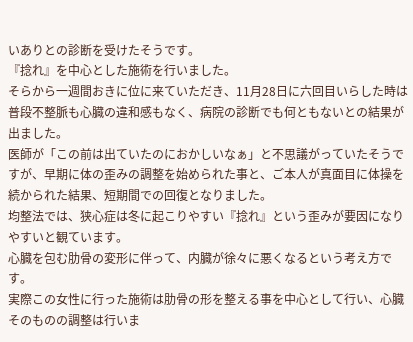いありとの診断を受けたそうです。
『捻れ』を中心とした施術を行いました。
そらから一週間おきに位に来ていただき、11月28日に六回目いらした時は普段不整脈も心臓の違和感もなく、病院の診断でも何ともないとの結果が出ました。
医師が「この前は出ていたのにおかしいなぁ」と不思議がっていたそうですが、早期に体の歪みの調整を始められた事と、ご本人が真面目に体操を続かられた結果、短期間での回復となりました。
均整法では、狭心症は冬に起こりやすい『捻れ』という歪みが要因になりやすいと観ています。
心臓を包む肋骨の変形に伴って、内臓が徐々に悪くなるという考え方です。
実際この女性に行った施術は肋骨の形を整える事を中心として行い、心臓そのものの調整は行いま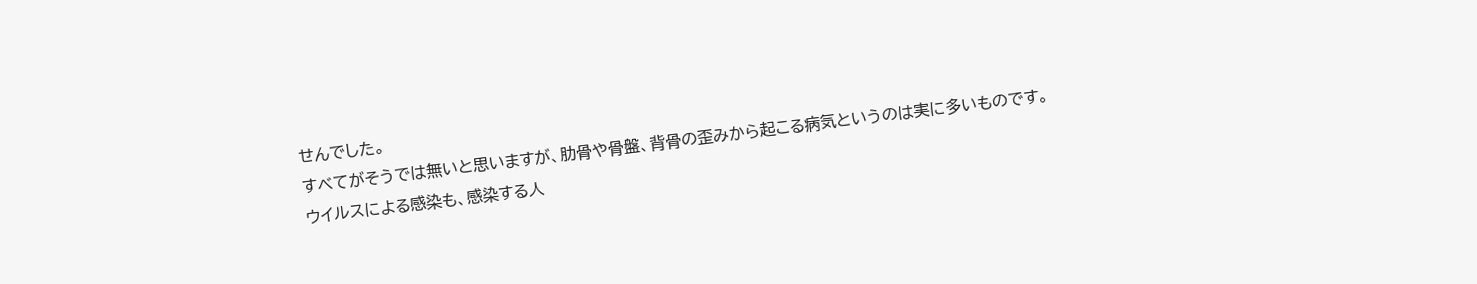せんでした。
すべてがそうでは無いと思いますが、肋骨や骨盤、背骨の歪みから起こる病気というのは実に多いものです。
ウイルスによる感染も、感染する人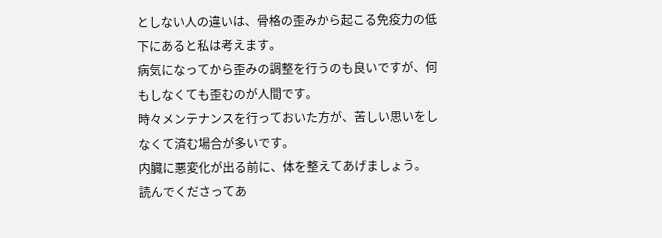としない人の違いは、骨格の歪みから起こる免疫力の低下にあると私は考えます。
病気になってから歪みの調整を行うのも良いですが、何もしなくても歪むのが人間です。
時々メンテナンスを行っておいた方が、苦しい思いをしなくて済む場合が多いです。
内臓に悪変化が出る前に、体を整えてあげましょう。
読んでくださってあ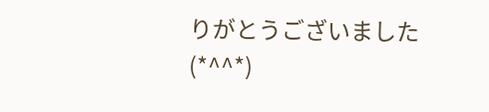りがとうございました
(*^^*)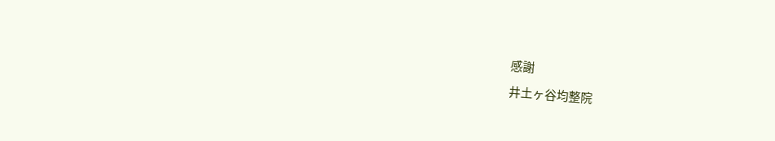感謝
井土ヶ谷均整院